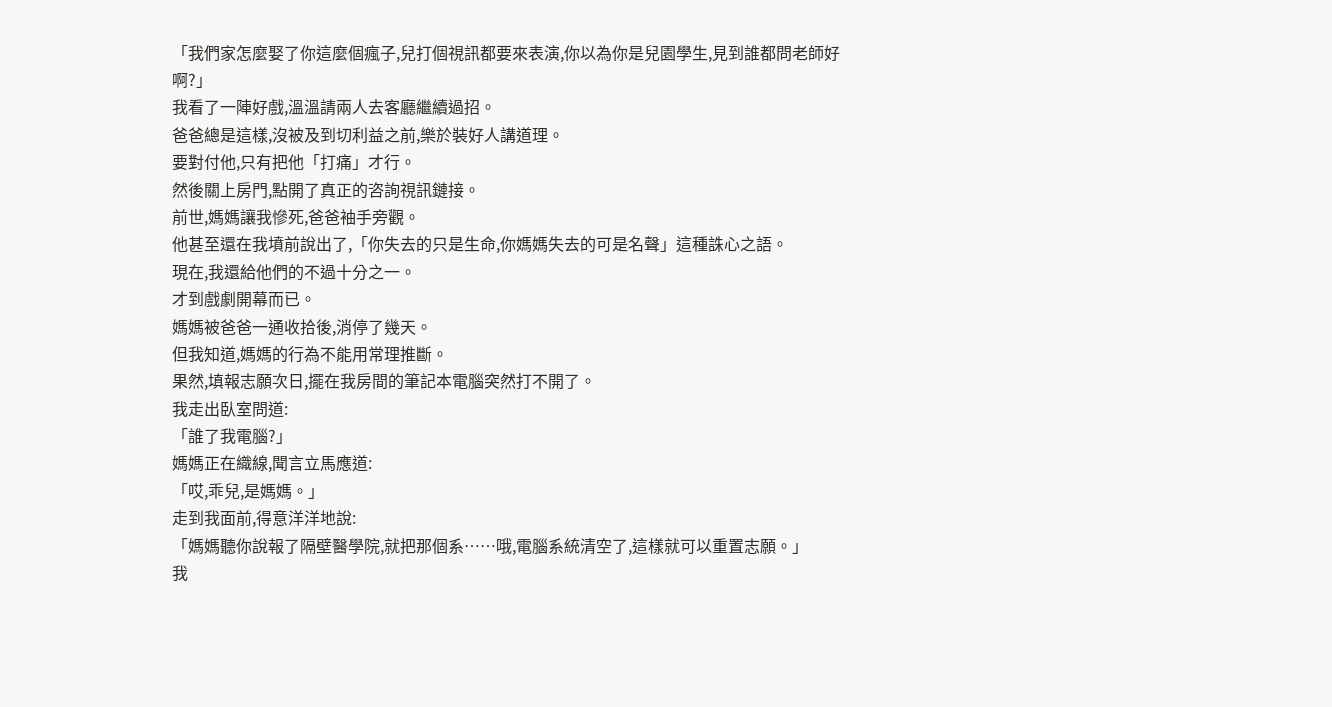「我們家怎麼娶了你這麼個瘋子,兒打個視訊都要來表演,你以為你是兒園學生,見到誰都問老師好啊?」
我看了一陣好戲,溫溫請兩人去客廳繼續過招。
爸爸總是這樣,沒被及到切利益之前,樂於裝好人講道理。
要對付他,只有把他「打痛」才行。
然後關上房門,點開了真正的咨詢視訊鏈接。
前世,媽媽讓我慘死,爸爸袖手旁觀。
他甚至還在我墳前說出了,「你失去的只是生命,你媽媽失去的可是名聲」這種誅心之語。
現在,我還給他們的不過十分之一。
才到戲劇開幕而已。
媽媽被爸爸一通收拾後,消停了幾天。
但我知道,媽媽的行為不能用常理推斷。
果然,填報志願次日,擺在我房間的筆記本電腦突然打不開了。
我走出臥室問道:
「誰了我電腦?」
媽媽正在織線,聞言立馬應道:
「哎,乖兒,是媽媽。」
走到我面前,得意洋洋地說:
「媽媽聽你說報了隔壁醫學院,就把那個系……哦,電腦系統清空了,這樣就可以重置志願。」
我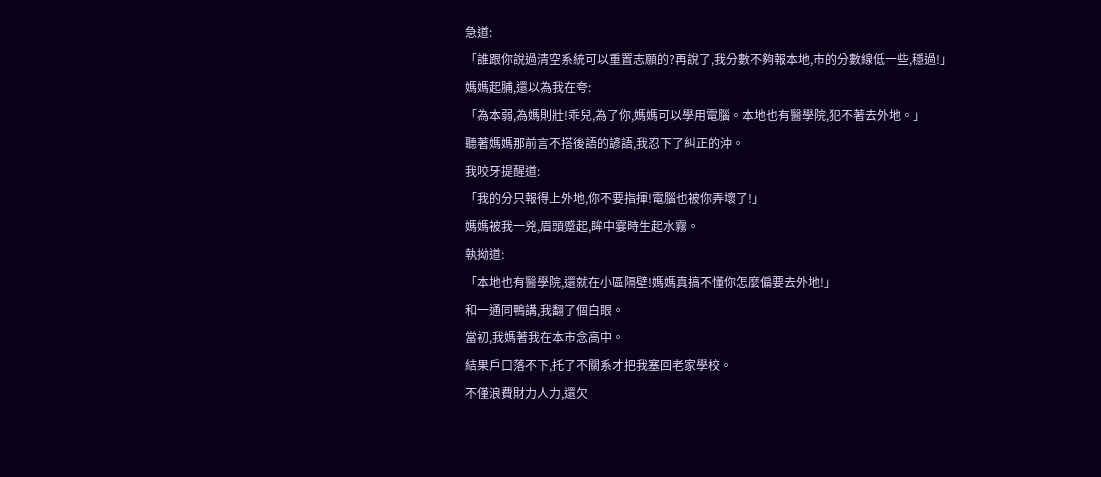急道:
「誰跟你說過清空系統可以重置志願的?再說了,我分數不夠報本地,市的分數線低一些,穩過!」
媽媽起脯,還以為我在夸:
「為本弱,為媽則壯!乖兒,為了你,媽媽可以學用電腦。本地也有醫學院,犯不著去外地。」
聽著媽媽那前言不搭後語的諺語,我忍下了糾正的沖。
我咬牙提醒道:
「我的分只報得上外地,你不要指揮!電腦也被你弄壞了!」
媽媽被我一兇,眉頭蹙起,眸中霎時生起水霧。
執拗道:
「本地也有醫學院,還就在小區隔壁!媽媽真搞不懂你怎麼偏要去外地!」
和一通同鴨講,我翻了個白眼。
當初,我媽著我在本市念高中。
結果戶口落不下,托了不關系才把我塞回老家學校。
不僅浪費財力人力,還欠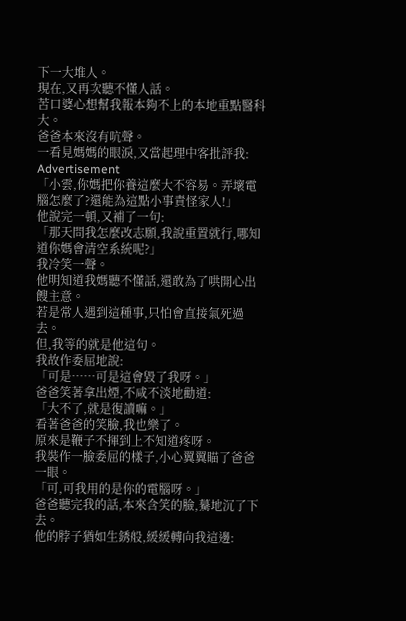下一大堆人。
現在,又再次聽不懂人話。
苦口婆心想幫我報本夠不上的本地重點醫科大。
爸爸本來沒有吭聲。
一看見媽媽的眼淚,又當起理中客批評我:
Advertisement
「小雲,你媽把你養這麼大不容易。弄壞電腦怎麼了?還能為這點小事責怪家人!」
他說完一頓,又補了一句:
「那天問我怎麼改志願,我說重置就行,哪知道你媽會清空系統呢?」
我冷笑一聲。
他明知道我媽聽不懂話,還敢為了哄開心出餿主意。
若是常人遇到這種事,只怕會直接氣死過去。
但,我等的就是他這句。
我故作委屈地說:
「可是……可是這會毀了我呀。」
爸爸笑著拿出煙,不咸不淡地勸道:
「大不了,就是復讀嘛。」
看著爸爸的笑臉,我也樂了。
原來是鞭子不揮到上不知道疼呀。
我裝作一臉委屈的樣子,小心翼翼瞄了爸爸一眼。
「可,可我用的是你的電腦呀。」
爸爸聽完我的話,本來含笑的臉,驀地沉了下去。
他的脖子猶如生銹般,緩緩轉向我這邊: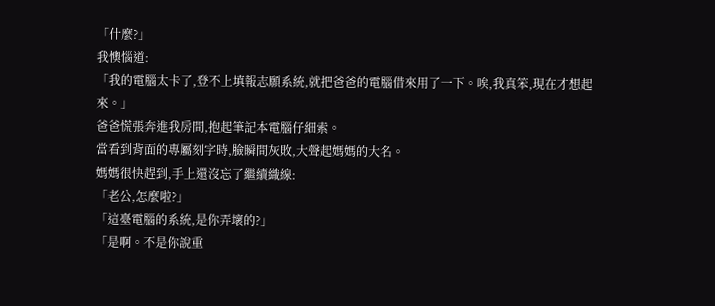「什麼?」
我懊惱道:
「我的電腦太卡了,登不上填報志願系統,就把爸爸的電腦借來用了一下。唉,我真笨,現在才想起來。」
爸爸慌張奔進我房間,抱起筆記本電腦仔細索。
當看到背面的專屬刻字時,臉瞬間灰敗,大聲起媽媽的大名。
媽媽很快趕到,手上還沒忘了繼續織線:
「老公,怎麼啦?」
「這臺電腦的系統,是你弄壞的?」
「是啊。不是你說重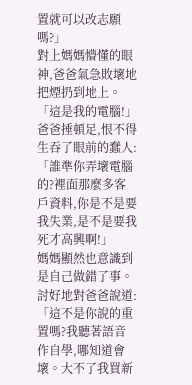置就可以改志願嗎?」
對上媽媽懵懂的眼神,爸爸氣急敗壞地把煙扔到地上。
「這是我的電腦!」
爸爸捶頓足,恨不得生吞了眼前的蠢人:
「誰準你弄壞電腦的?裡面那麼多客戶資料,你是不是要我失業,是不是要我死才高興啊!」
媽媽顯然也意識到是自己做錯了事。
討好地對爸爸說道:
「這不是你說的重置嗎?我聽著語音作自學,哪知道會壞。大不了我買新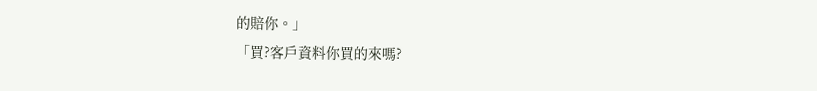的賠你。」
「買?客戶資料你買的來嗎?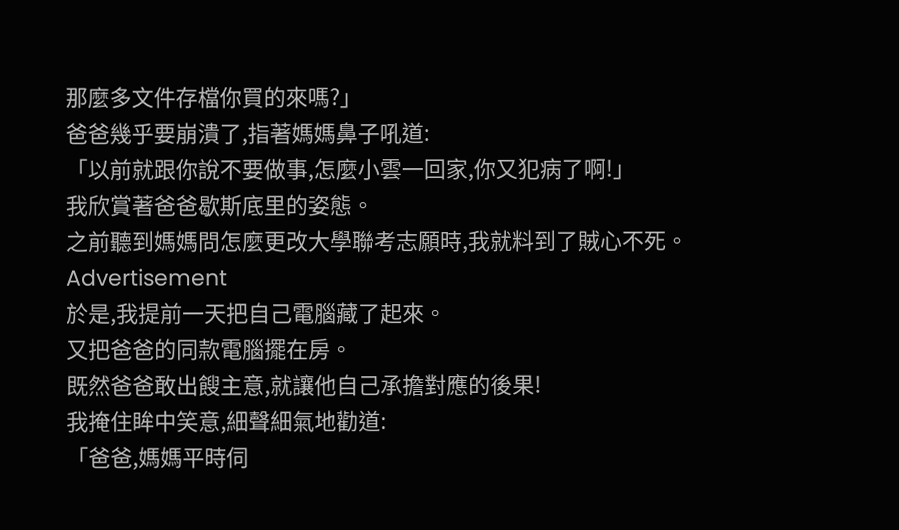那麼多文件存檔你買的來嗎?」
爸爸幾乎要崩潰了,指著媽媽鼻子吼道:
「以前就跟你說不要做事,怎麼小雲一回家,你又犯病了啊!」
我欣賞著爸爸歇斯底里的姿態。
之前聽到媽媽問怎麼更改大學聯考志願時,我就料到了賊心不死。
Advertisement
於是,我提前一天把自己電腦藏了起來。
又把爸爸的同款電腦擺在房。
既然爸爸敢出餿主意,就讓他自己承擔對應的後果!
我掩住眸中笑意,細聲細氣地勸道:
「爸爸,媽媽平時伺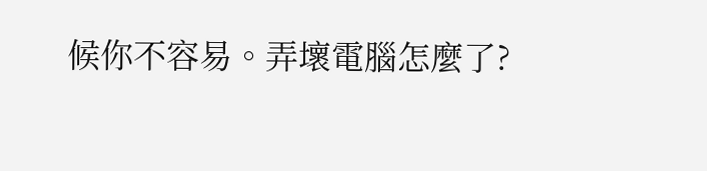候你不容易。弄壞電腦怎麼了?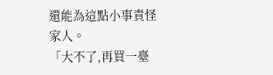還能為這點小事責怪家人。
「大不了,再買一臺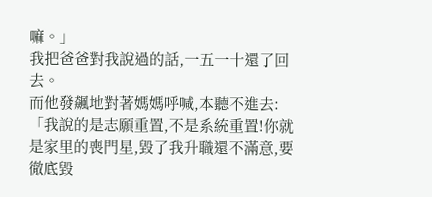嘛。」
我把爸爸對我說過的話,一五一十還了回去。
而他發飆地對著媽媽呼喊,本聽不進去:
「我說的是志願重置,不是系統重置!你就是家里的喪門星,毀了我升職還不滿意,要徹底毀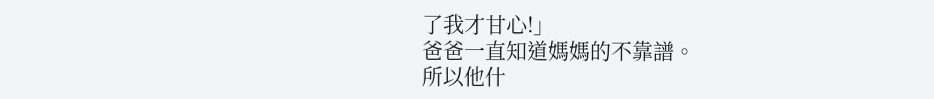了我才甘心!」
爸爸一直知道媽媽的不靠譜。
所以他什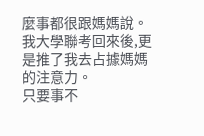麼事都很跟媽媽說。
我大學聯考回來後,更是推了我去占據媽媽的注意力。
只要事不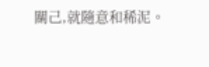關己,就隨意和稀泥。